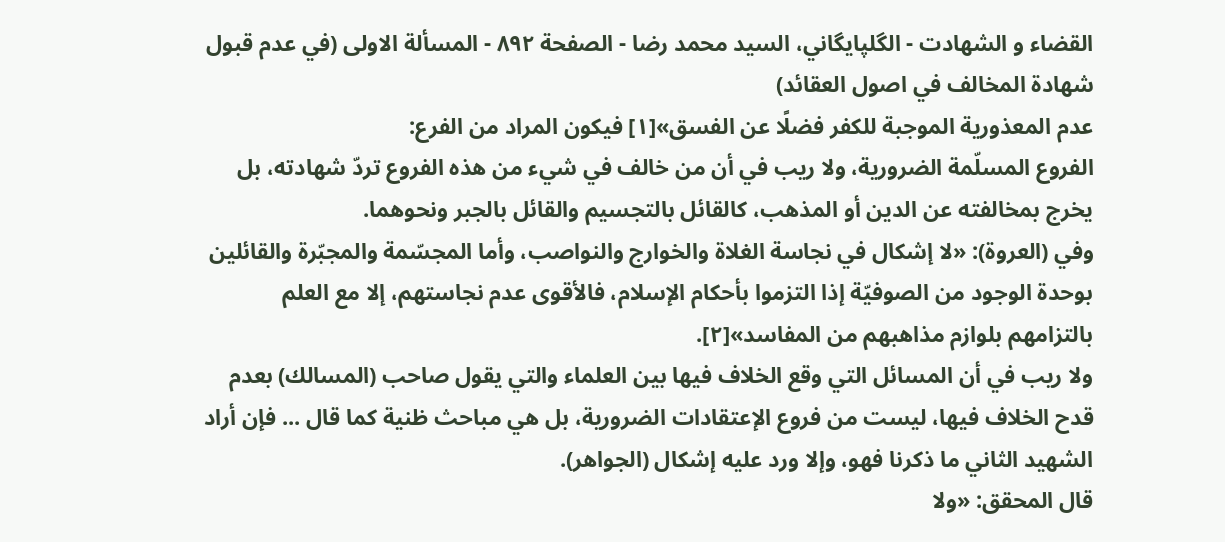القضاء و الشهادت - الگلپايگاني، السيد محمد رضا - الصفحة ٨٩٢ - المسألة الاولى (في عدم قبول شهادة المخالف في اصول العقائد)
عدم المعذورية الموجبة للكفر فضلًا عن الفسق»[١] فيكون المراد من الفرع:
الفروع المسلّمة الضرورية، ولا ريب في أن من خالف في شيء من هذه الفروع تردّ شهادته، بل يخرج بمخالفته عن الدين أو المذهب، كالقائل بالتجسيم والقائل بالجبر ونحوهما.
وفي (العروة): «لا إشكال في نجاسة الغلاة والخوارج والنواصب، وأما المجسّمة والمجبّرة والقائلين بوحدة الوجود من الصوفيّة إذا التزموا بأحكام الإسلام، فالأقوى عدم نجاستهم، إلا مع العلم بالتزامهم بلوازم مذاهبهم من المفاسد»[٢].
ولا ريب في أن المسائل التي وقع الخلاف فيها بين العلماء والتي يقول صاحب (المسالك) بعدم قدح الخلاف فيها، ليست من فروع الإعتقادات الضرورية، بل هي مباحث ظنية كما قال ... فإن أراد الشهيد الثاني ما ذكرنا فهو، وإلا ورد عليه إشكال (الجواهر).
قال المحقق: «ولا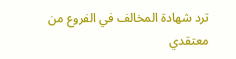ترد شهادة المخالف في الفروع من معتقدي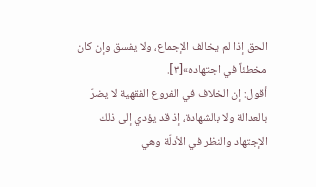الحق إذا لم يخالف الإجماع، ولا يفسق وإن كان مخطئاً في اجتهاده»[٣].
أقول: إن الخلاف في الفروع الفقهية لا يضرّ بالعدالة ولا بالشهادة، إذ قد يؤدي إلى ذلك الإجتهاد والنظر في الأدلّة وهي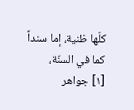كلّها ظنية، إما سنداً كما في السنّة،
[١] جواهر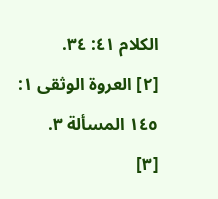الكلام ٤١: ٣٤.
[٢] العروة الوثقى ١: ١٤٥ المسألة ٣.
[٣]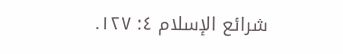شرائع الإسلام ٤: ١٢٧.